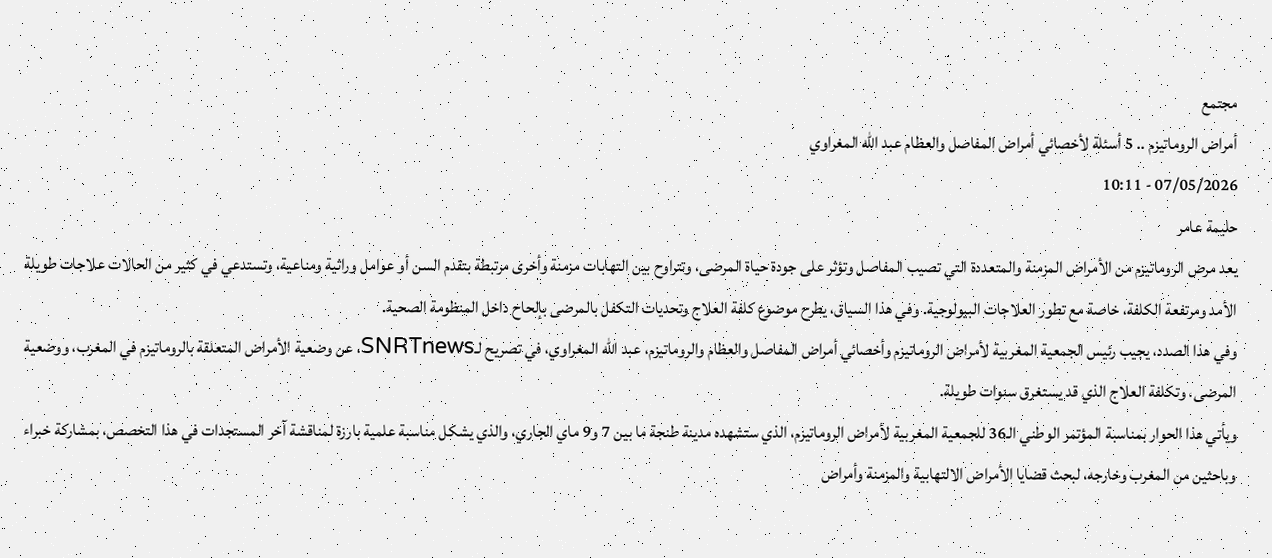مجتمع
أمراض الروماتيزم .. 5 أسئلة لأخصائي أمراض المفاصل والعظام عبد الله المغراوي
07/05/2026 - 10:11
حليمة عامر
يعد مرض الروماتيزم من الأمراض المزمنة والمتعددة التي تصيب المفاصل وتؤثر على جودة حياة المرضى، وتتراوح بين التهابات مزمنة وأخرى مرتبطة بتقدم السن أو عوامل وراثية ومناعية، وتستدعي في كثير من الحالات علاجات طويلة الأمد ومرتفعة الكلفة، خاصة مع تطور العلاجات البيولوجية. وفي هذا السياق، يطرح موضوع كلفة العلاج وتحديات التكفل بالمرضى بإلحاح داخل المنظومة الصحية.
وفي هذا الصدد، يجيب رئيس الجمعية المغربية لأمراض الروماتيزم وأخصائي أمراض المفاصل والعظام والروماتيزم، عبد الله المغراوي، في تصريح لـSNRTnews، عن وضعية الأمراض المتعلقة بالروماتيزم في المغرب، ووضعية المرضى، وتكلفة العلاج الذي قد يستغرق سنوات طويلة.
ويأتي هذا الحوار بمناسبة المؤتمر الوطني الـ36 للجمعية المغربية لأمراض الروماتيزم، الذي ستشهده مدينة طنجة ما بين 7 و9 ماي الجاري، والذي يشكل مناسبة علمية بارزة لمناقشة آخر المستجدات في هذا التخصص، بمشاركة خبراء وباحثين من المغرب وخارجه، لبحث قضايا الأمراض الالتهابية والمزمنة وأمراض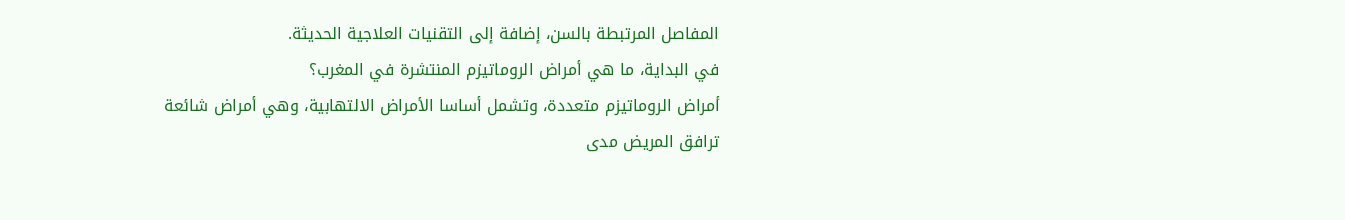المفاصل المرتبطة بالسن، إضافة إلى التقنيات العلاجية الحديثة.
في البداية، ما هي أمراض الروماتيزم المنتشرة في المغرب؟
أمراض الروماتيزم متعددة، وتشمل أساسا الأمراض الالتهابية، وهي أمراض شائعة ترافق المريض مدى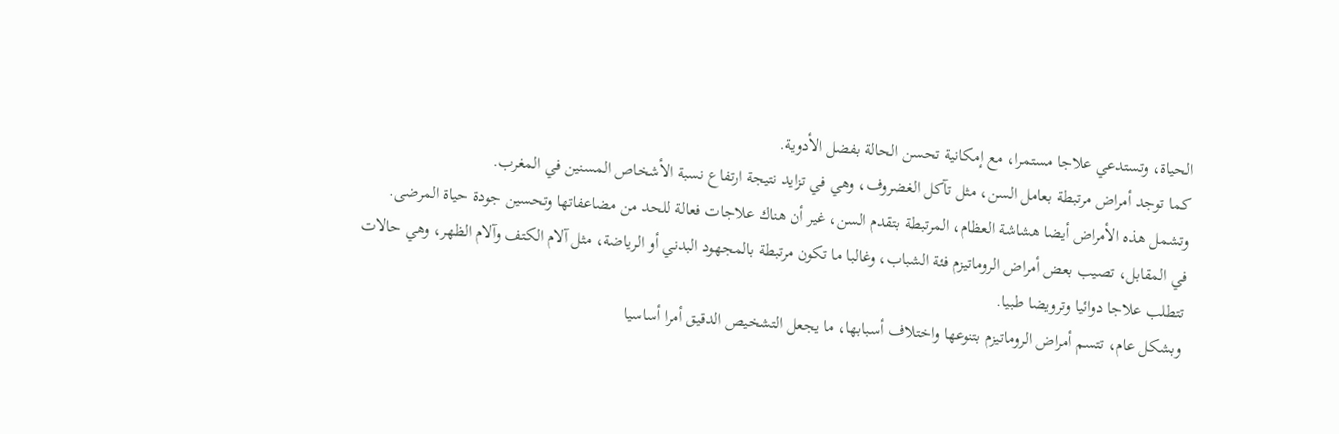الحياة، وتستدعي علاجا مستمرا، مع إمكانية تحسن الحالة بفضل الأدوية.
كما توجد أمراض مرتبطة بعامل السن، مثل تآكل الغضروف، وهي في تزايد نتيجة ارتفاع نسبة الأشخاص المسنين في المغرب.
وتشمل هذه الأمراض أيضا هشاشة العظام، المرتبطة بتقدم السن، غير أن هناك علاجات فعالة للحد من مضاعفاتها وتحسين جودة حياة المرضى.
في المقابل، تصيب بعض أمراض الروماتيزم فئة الشباب، وغالبا ما تكون مرتبطة بالمجهود البدني أو الرياضة، مثل آلام الكتف وآلام الظهر، وهي حالات تتطلب علاجا دوائيا وترويضا طبيا.
وبشكل عام، تتسم أمراض الروماتيزم بتنوعها واختلاف أسبابها، ما يجعل التشخيص الدقيق أمرا أساسيا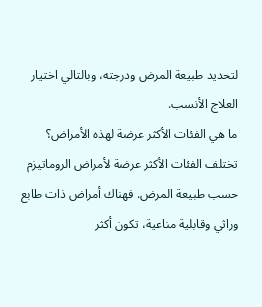لتحديد طبيعة المرض ودرجته، وبالتالي اختيار العلاج الأنسب.
ما هي الفئات الأكثر عرضة لهذه الأمراض؟
تختلف الفئات الأكثر عرضة لأمراض الروماتيزم حسب طبيعة المرض. فهناك أمراض ذات طابع وراثي وقابلية مناعية، تكون أكثر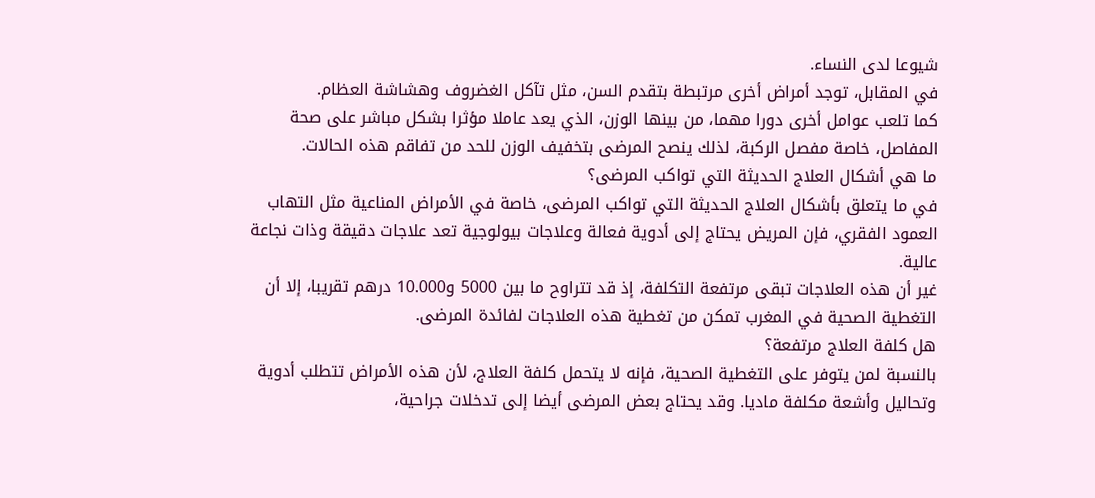شيوعا لدى النساء.
في المقابل، توجد أمراض أخرى مرتبطة بتقدم السن، مثل تآكل الغضروف وهشاشة العظام.
كما تلعب عوامل أخرى دورا مهما، من بينها الوزن، الذي يعد عاملا مؤثرا بشكل مباشر على صحة المفاصل، خاصة مفصل الركبة، لذلك ينصح المرضى بتخفيف الوزن للحد من تفاقم هذه الحالات.
ما هي أشكال العلاج الحديثة التي تواكب المرضى؟
في ما يتعلق بأشكال العلاج الحديثة التي تواكب المرضى، خاصة في الأمراض المناعية مثل التهاب العمود الفقري، فإن المريض يحتاج إلى أدوية فعالة وعلاجات بيولوجية تعد علاجات دقيقة وذات نجاعة عالية.
غير أن هذه العلاجات تبقى مرتفعة التكلفة، إذ قد تتراوح ما بين 5000 و10.000 درهم تقريبا، إلا أن التغطية الصحية في المغرب تمكن من تغطية هذه العلاجات لفائدة المرضى.
هل كلفة العلاج مرتفعة؟
بالنسبة لمن يتوفر على التغطية الصحية، فإنه لا يتحمل كلفة العلاج، لأن هذه الأمراض تتطلب أدوية وتحاليل وأشعة مكلفة ماديا. وقد يحتاج بعض المرضى أيضا إلى تدخلات جراحية،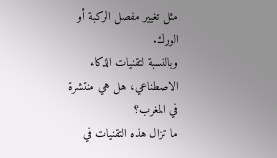مثل تغيير مفصل الركبة أو الورك.
وبالنسبة لتقنيات الذكاء الاصطناعي، هل هي منتشرة في المغرب؟
ما تزال هذه التقنيات في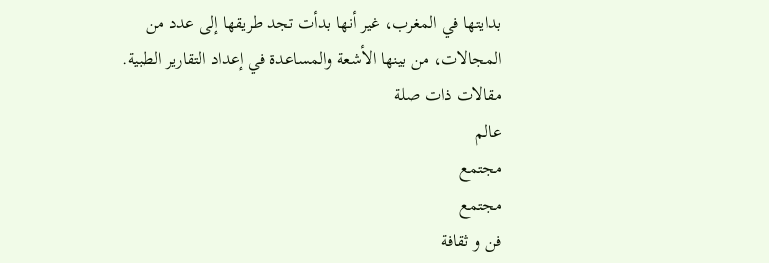بدايتها في المغرب، غير أنها بدأت تجد طريقها إلى عدد من المجالات، من بينها الأشعة والمساعدة في إعداد التقارير الطبية.
مقالات ذات صلة
عالم
مجتمع
مجتمع
فن و ثقافة